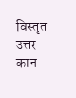विस्तृत उत्तर
कान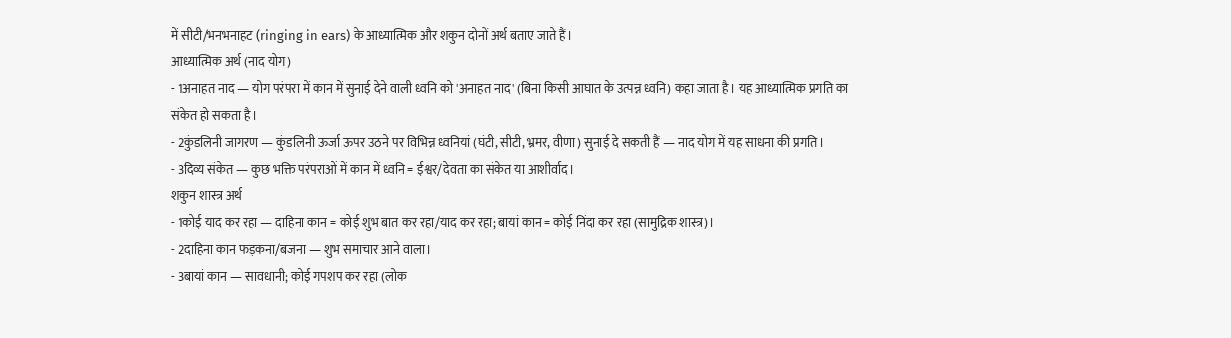में सीटी/भनभनाहट (ringing in ears) के आध्यात्मिक और शकुन दोनों अर्थ बताए जाते हैं।
आध्यात्मिक अर्थ (नाद योग)
- 1अनाहत नाद — योग परंपरा में कान में सुनाई देने वाली ध्वनि को 'अनाहत नाद' (बिना किसी आघात के उत्पन्न ध्वनि) कहा जाता है। यह आध्यात्मिक प्रगति का संकेत हो सकता है।
- 2कुंडलिनी जागरण — कुंडलिनी ऊर्जा ऊपर उठने पर विभिन्न ध्वनियां (घंटी, सीटी, भ्रमर, वीणा) सुनाई दे सकती हैं — नाद योग में यह साधना की प्रगति।
- 3दिव्य संकेत — कुछ भक्ति परंपराओं में कान में ध्वनि = ईश्वर/देवता का संकेत या आशीर्वाद।
शकुन शास्त्र अर्थ
- 1कोई याद कर रहा — दाहिना कान = कोई शुभ बात कर रहा/याद कर रहा; बायां कान = कोई निंदा कर रहा (सामुद्रिक शास्त्र)।
- 2दाहिना कान फड़कना/बजना — शुभ समाचार आने वाला।
- 3बायां कान — सावधानी; कोई गपशप कर रहा (लोक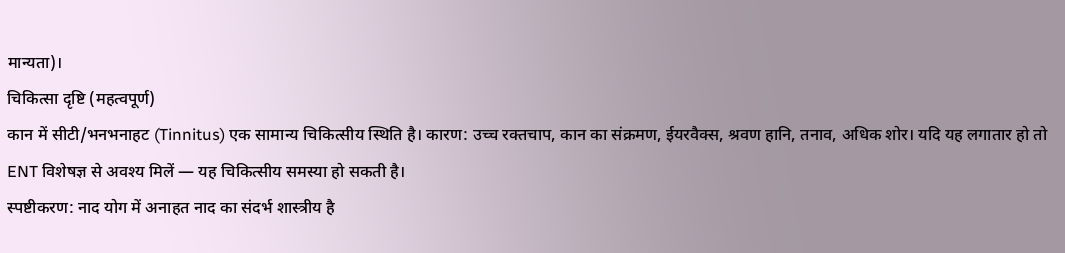मान्यता)।
चिकित्सा दृष्टि (महत्वपूर्ण)
कान में सीटी/भनभनाहट (Tinnitus) एक सामान्य चिकित्सीय स्थिति है। कारण: उच्च रक्तचाप, कान का संक्रमण, ईयरवैक्स, श्रवण हानि, तनाव, अधिक शोर। यदि यह लगातार हो तो ENT विशेषज्ञ से अवश्य मिलें — यह चिकित्सीय समस्या हो सकती है।
स्पष्टीकरण: नाद योग में अनाहत नाद का संदर्भ शास्त्रीय है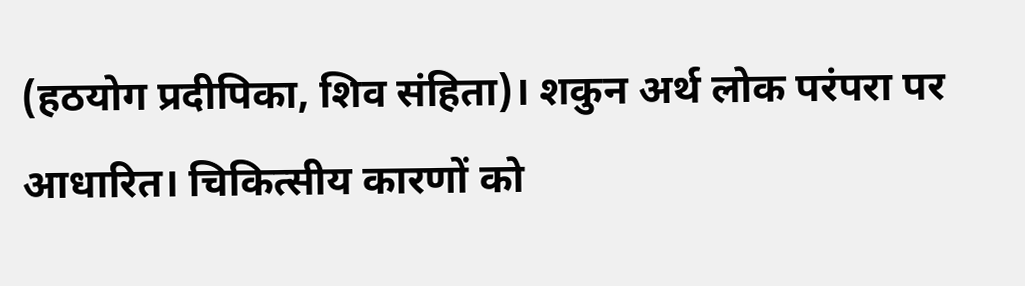(हठयोग प्रदीपिका, शिव संहिता)। शकुन अर्थ लोक परंपरा पर आधारित। चिकित्सीय कारणों को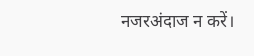नजरअंदाज न करें।